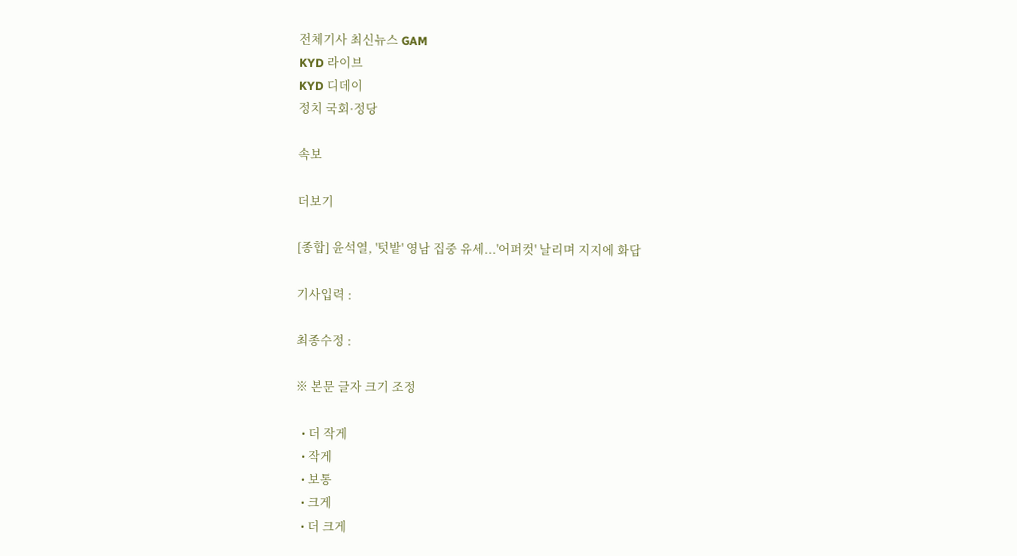전체기사 최신뉴스 GAM
KYD 라이브
KYD 디데이
정치 국회·정당

속보

더보기

[종합] 윤석열, '텃밭' 영남 집중 유세...'어퍼컷' 날리며 지지에 화답

기사입력 :

최종수정 :

※ 본문 글자 크기 조정

  • 더 작게
  • 작게
  • 보통
  • 크게
  • 더 크게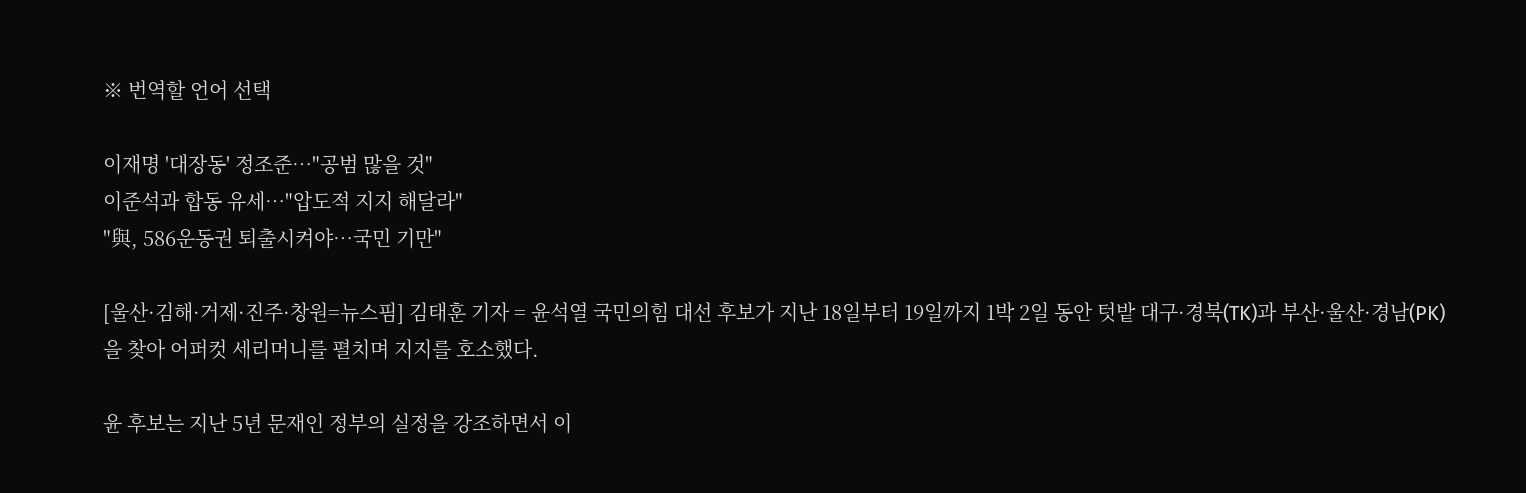※ 번역할 언어 선택

이재명 '대장동' 정조준…"공범 많을 것"
이준석과 합동 유세…"압도적 지지 해달라"
"與, 586운동권 퇴출시켜야…국민 기만"

[울산·김해·거제·진주·창원=뉴스핌] 김태훈 기자 = 윤석열 국민의힘 대선 후보가 지난 18일부터 19일까지 1박 2일 동안 텃밭 대구·경북(TK)과 부산·울산·경남(PK)을 찾아 어퍼컷 세리머니를 펼치며 지지를 호소했다.

윤 후보는 지난 5년 문재인 정부의 실정을 강조하면서 이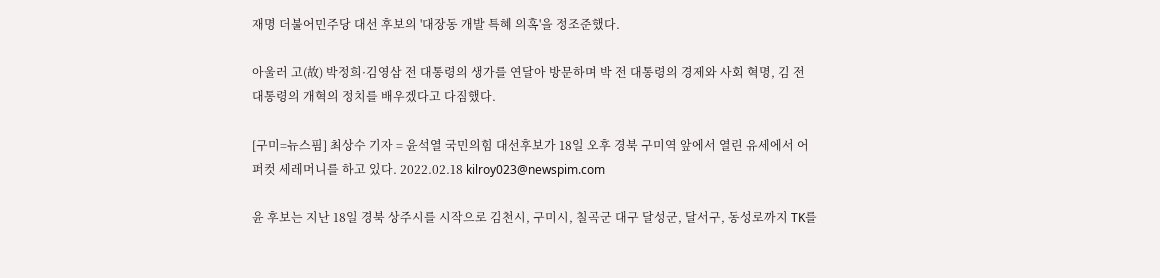재명 더불어민주당 대선 후보의 '대장동 개발 특혜 의혹'을 정조준했다.

아울러 고(故) 박정희·김영삼 전 대통령의 생가를 연달아 방문하며 박 전 대통령의 경제와 사회 혁명, 김 전 대통령의 개혁의 정치를 배우겠다고 다짐했다.

[구미=뉴스핌] 최상수 기자 = 윤석열 국민의힘 대선후보가 18일 오후 경북 구미역 앞에서 열린 유세에서 어퍼컷 세레머니를 하고 있다. 2022.02.18 kilroy023@newspim.com

윤 후보는 지난 18일 경북 상주시를 시작으로 김천시, 구미시, 칠곡군 대구 달성군, 달서구, 동성로까지 TK를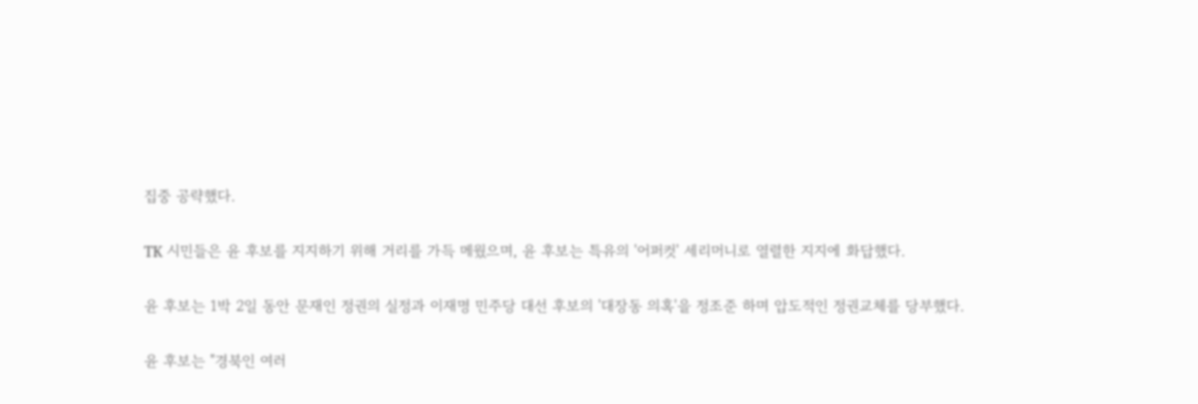집중 공략했다.

TK 시민들은 윤 후보를 지지하기 위해 거리를 가득 메웠으며, 윤 후보는 특유의 '어퍼컷' 세리머니로 열렬한 지지에 화답했다.

윤 후보는 1박 2일 동안 문재인 정권의 실정과 이재명 민주당 대선 후보의 '대장동 의혹'을 정조준 하며 압도적인 정권교체를 당부했다.

윤 후보는 "경북인 여러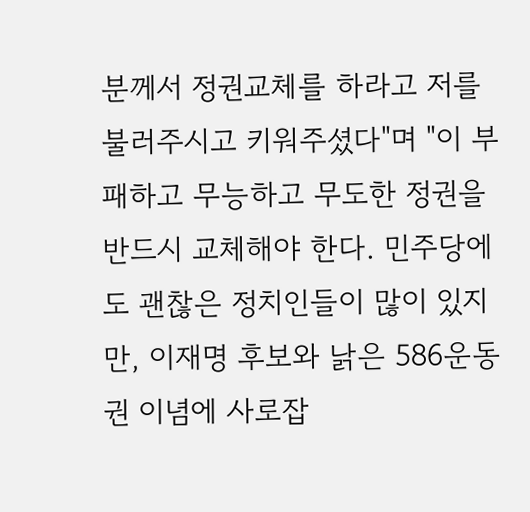분께서 정권교체를 하라고 저를 불러주시고 키워주셨다"며 "이 부패하고 무능하고 무도한 정권을 반드시 교체해야 한다. 민주당에도 괜찮은 정치인들이 많이 있지만, 이재명 후보와 낡은 586운동권 이념에 사로잡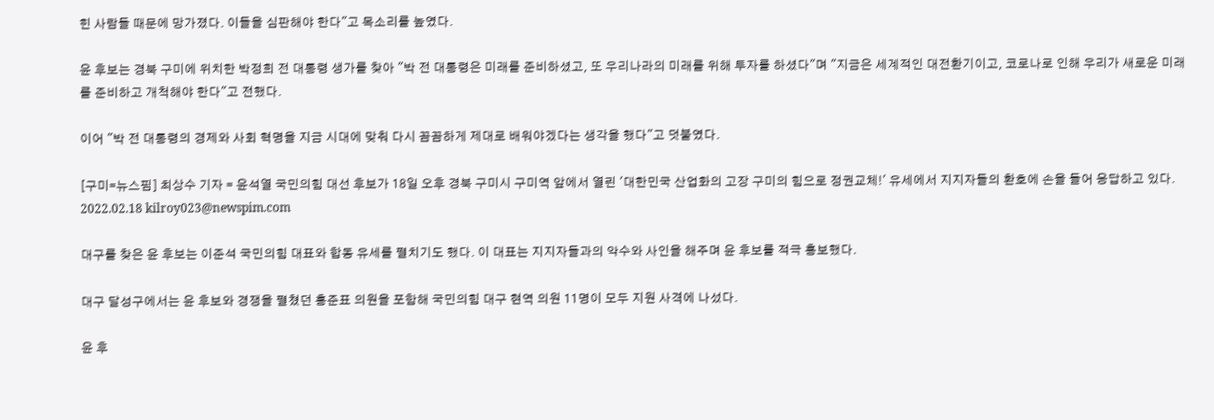힌 사람들 때문에 망가졌다. 이들을 심판해야 한다"고 목소리를 높였다.

윤 후보는 경북 구미에 위치한 박정희 전 대통령 생가를 찾아 "박 전 대통령은 미래를 준비하셨고, 또 우리나라의 미래를 위해 투자를 하셨다"며 "지금은 세계적인 대전환기이고, 코로나로 인해 우리가 새로운 미래를 준비하고 개척해야 한다"고 전했다.

이어 "박 전 대통령의 경제와 사회 혁명을 지금 시대에 맞춰 다시 꼼꼼하게 제대로 배워야겠다는 생각을 했다"고 덧붙였다.

[구미=뉴스핌] 최상수 기자 = 윤석열 국민의힘 대선 후보가 18일 오후 경북 구미시 구미역 앞에서 열린 '대한민국 산업화의 고장 구미의 힘으로 정권교체!' 유세에서 지지자들의 환호에 손을 들어 응답하고 있다. 2022.02.18 kilroy023@newspim.com

대구를 찾은 윤 후보는 이준석 국민의힘 대표와 합동 유세를 펼치기도 했다. 이 대표는 지지자들과의 악수와 사인을 해주며 윤 후보를 적극 홍보했다.

대구 달성구에서는 윤 후보와 경쟁을 펼쳤던 홍준표 의원을 포함해 국민의힘 대구 현역 의원 11명이 모두 지원 사격에 나섰다.

윤 후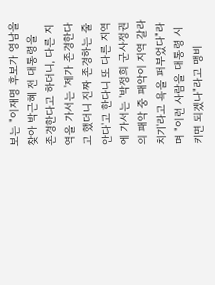보는 "이재명 후보가 영남을 찾아 박근혜 전 대통령을 존경한다고 하더니, 다른 지역을 가서는 '제가 존경한다고 했더니 진짜 존경하는 줄 안다'고 한다니 또 다른 지역에 가서는 '박정희 군사정권의 패악 중 패악이 지역 갈라치기'라고 욕을 퍼부었다"라며 "이런 사람을 대통령 시키면 되겠나"라고 맹비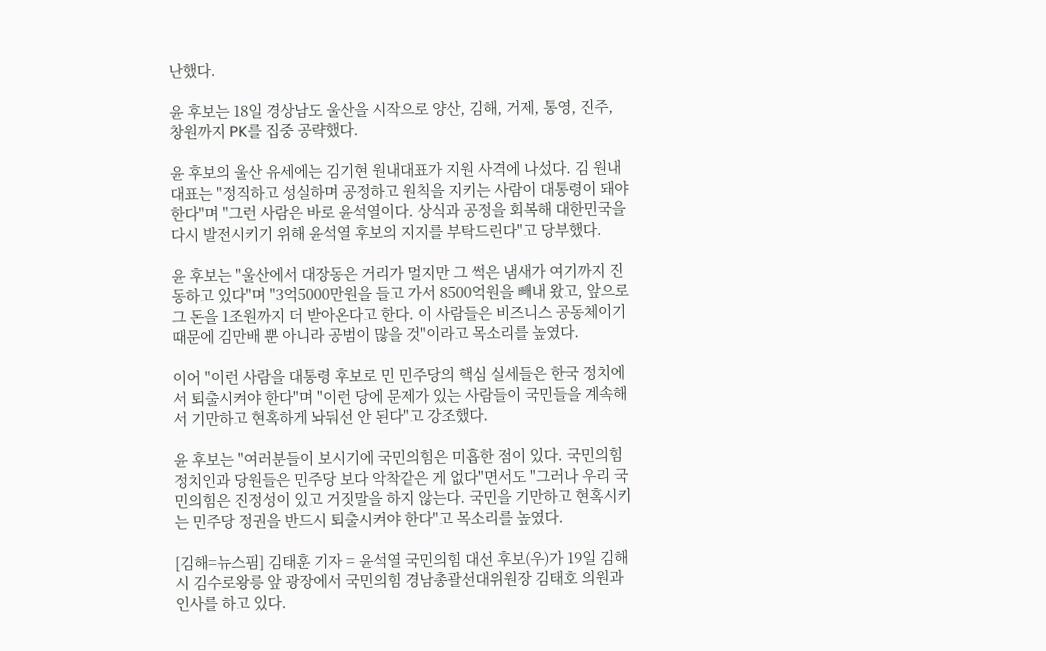난했다.

윤 후보는 18일 경상남도 울산을 시작으로 양산, 김해, 거제, 통영, 진주, 창원까지 PK를 집중 공략했다.

윤 후보의 울산 유세에는 김기현 원내대표가 지원 사격에 나섰다. 김 원내대표는 "정직하고 성실하며 공정하고 원칙을 지키는 사람이 대통령이 돼야 한다"며 "그런 사람은 바로 윤석열이다. 상식과 공정을 회복해 대한민국을 다시 발전시키기 위해 윤석열 후보의 지지를 부탁드린다"고 당부했다.

윤 후보는 "울산에서 대장동은 거리가 멀지만 그 썩은 냄새가 여기까지 진동하고 있다"며 "3억5000만원을 들고 가서 8500억원을 빼내 왔고, 앞으로 그 돈을 1조원까지 더 받아온다고 한다. 이 사람들은 비즈니스 공동체이기 때문에 김만배 뿐 아니라 공범이 많을 것"이라고 목소리를 높였다.

이어 "이런 사람을 대통령 후보로 민 민주당의 핵심 실세들은 한국 정치에서 퇴출시켜야 한다"며 "이런 당에 문제가 있는 사람들이 국민들을 계속해서 기만하고 현혹하게 놔둬선 안 된다"고 강조했다.

윤 후보는 "여러분들이 보시기에 국민의힘은 미흡한 점이 있다. 국민의힘 정치인과 당원들은 민주당 보다 악착같은 게 없다"면서도 "그러나 우리 국민의힘은 진정성이 있고 거짓말을 하지 않는다. 국민을 기만하고 현혹시키는 민주당 정권을 반드시 퇴출시켜야 한다"고 목소리를 높였다.

[김해=뉴스핌] 김태훈 기자 = 윤석열 국민의힘 대선 후보(우)가 19일 김해시 김수로왕릉 앞 광장에서 국민의힘 경남총괄선대위원장 김태호 의원과 인사를 하고 있다.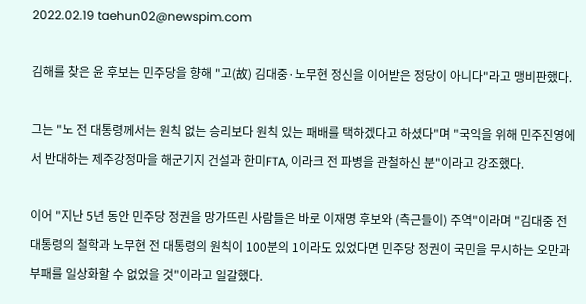2022.02.19 taehun02@newspim.com

김해를 찾은 윤 후보는 민주당을 향해 "고(故) 김대중·노무현 정신을 이어받은 정당이 아니다"라고 맹비판했다.

그는 "노 전 대통령께서는 원칙 없는 승리보다 원칙 있는 패배를 택하겠다고 하셨다"며 "국익을 위해 민주진영에서 반대하는 제주강정마을 해군기지 건설과 한미FTA, 이라크 전 파병을 관철하신 분"이라고 강조했다.

이어 "지난 5년 동안 민주당 정권을 망가뜨린 사람들은 바로 이재명 후보와 (측근들이) 주역"이라며 "김대중 전 대통령의 철학과 노무현 전 대통령의 원칙이 100분의 1이라도 있었다면 민주당 정권이 국민을 무시하는 오만과 부패를 일상화할 수 없었을 것"이라고 일갈했다.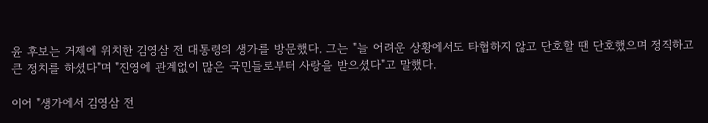윤 후보는 거제에 위치한 김영삼 전 대통령의 생가를 방문했다. 그는 "늘 어려운 상황에서도 타협하지 않고 단호할 땐 단호했으며 정직하고 큰 정치를 하셨다"며 "진영에 관계없이 많은 국민들로부터 사랑을 받으셨다"고 말했다.

이어 "생가에서 김영삼 전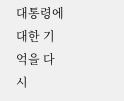대통령에 대한 기억을 다시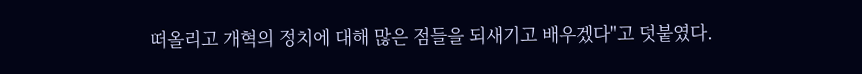떠올리고 개혁의 정치에 대해 많은 점들을 되새기고 배우겠다"고 덧붙였다.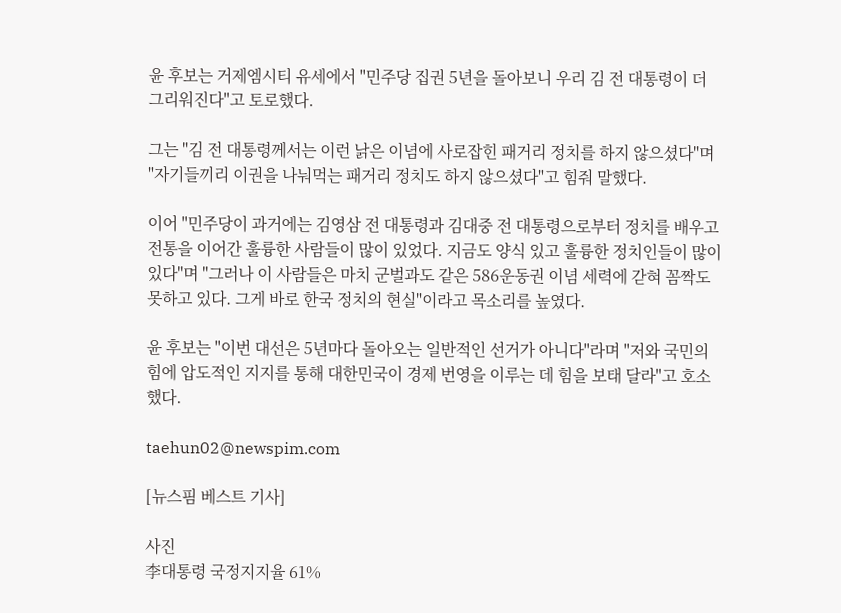윤 후보는 거제엠시티 유세에서 "민주당 집권 5년을 돌아보니 우리 김 전 대통령이 더 그리워진다"고 토로했다.

그는 "김 전 대통령께서는 이런 낡은 이념에 사로잡힌 패거리 정치를 하지 않으셨다"며 "자기들끼리 이권을 나눠먹는 패거리 정치도 하지 않으셨다"고 힘줘 말했다.

이어 "민주당이 과거에는 김영삼 전 대통령과 김대중 전 대통령으로부터 정치를 배우고 전통을 이어간 훌륭한 사람들이 많이 있었다. 지금도 양식 있고 훌륭한 정치인들이 많이 있다"며 "그러나 이 사람들은 마치 군벌과도 같은 586운동권 이념 세력에 갇혀 꼼짝도 못하고 있다. 그게 바로 한국 정치의 현실"이라고 목소리를 높였다.

윤 후보는 "이번 대선은 5년마다 돌아오는 일반적인 선거가 아니다"라며 "저와 국민의힘에 압도적인 지지를 통해 대한민국이 경제 번영을 이루는 데 힘을 보태 달라"고 호소했다.

taehun02@newspim.com

[뉴스핌 베스트 기사]

사진
李대통령 국정지지율 61%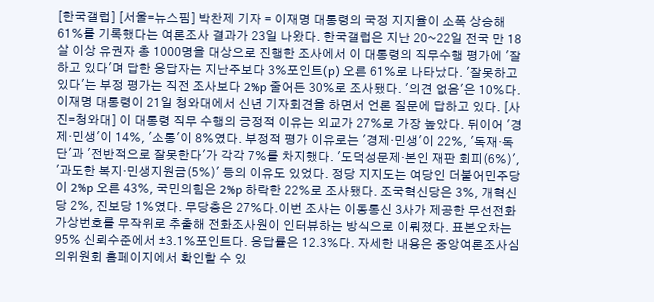[한국갤럽] [서울=뉴스핌] 박찬제 기자 = 이재명 대통령의 국정 지지율이 소폭 상승해 61%를 기록했다는 여론조사 결과가 23일 나왔다. 한국갤럽은 지난 20~22일 전국 만 18살 이상 유권자 총 1000명을 대상으로 진행한 조사에서 이 대통령의 직무수행 평가에 '잘하고 있다'며 답한 응답자는 지난주보다 3%포인트(p) 오른 61%로 나타났다. '잘못하고 있다'는 부정 평가는 직전 조사보다 2%p 줄어든 30%로 조사됐다. '의견 없음'은 10%다. 이재명 대통령이 21일 청와대에서 신년 기자회견을 하면서 언론 질문에 답하고 있다. [사진=청와대] 이 대통령 직무 수행의 긍정적 이유는 외교가 27%로 가장 높았다. 뒤이어 '경제·민생'이 14%, '소통'이 8%였다. 부정적 평가 이유로는 '경제·민생'이 22%, '독재·독단'과 '전반적으로 잘못한다'가 각각 7%를 차지했다. '도덕성문제·본인 재판 회피(6%)', '과도한 복지·민생지원금(5%)' 등의 이유도 있었다. 정당 지지도는 여당인 더불어민주당이 2%p 오른 43%, 국민의힘은 2%p 하락한 22%로 조사됐다. 조국혁신당은 3%, 개혁신당 2%, 진보당 1%였다. 무당층은 27%다.이번 조사는 이동통신 3사가 제공한 무선전화 가상번호를 무작위로 추출해 전화조사원이 인터뷰하는 방식으로 이뤄졌다. 표본오차는 95% 신뢰수준에서 ±3.1%포인트다. 응답률은 12.3%다. 자세한 내용은 중앙여론조사심의위원회 홈페이지에서 확인할 수 있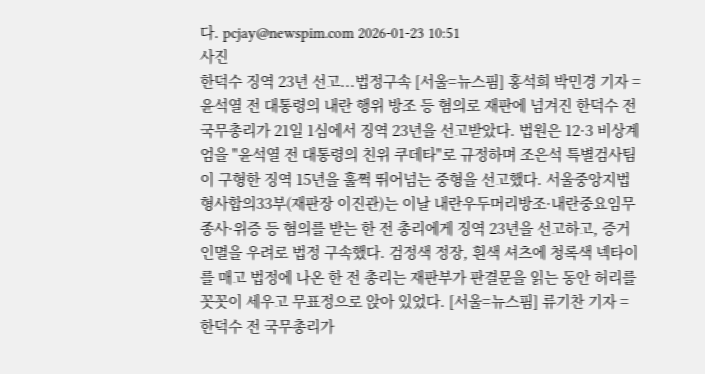다. pcjay@newspim.com 2026-01-23 10:51
사진
한덕수 징역 23년 선고...법정구속 [서울=뉴스핌] 홍석희 박민경 기자 = 윤석열 전 대통령의 내란 행위 방조 등 혐의로 재판에 넘겨진 한덕수 전 국무총리가 21일 1심에서 징역 23년을 선고받았다. 법원은 12·3 비상계엄을 "윤석열 전 대통령의 친위 쿠데타"로 규정하며 조은석 특별검사팀이 구형한 징역 15년을 훌쩍 뛰어넘는 중형을 선고했다. 서울중앙지법 형사합의33부(재판장 이진관)는 이날 내란우두머리방조·내란중요임무종사·위증 등 혐의를 받는 한 전 총리에게 징역 23년을 선고하고, 증거 인멸을 우려로 법정 구속했다. 검정색 정장, 흰색 셔츠에 청록색 넥타이를 매고 법정에 나온 한 전 총리는 재판부가 판결문을 읽는 동안 허리를 꼿꼿이 세우고 무표정으로 앉아 있었다. [서울=뉴스핌] 류기찬 기자 = 한덕수 전 국무총리가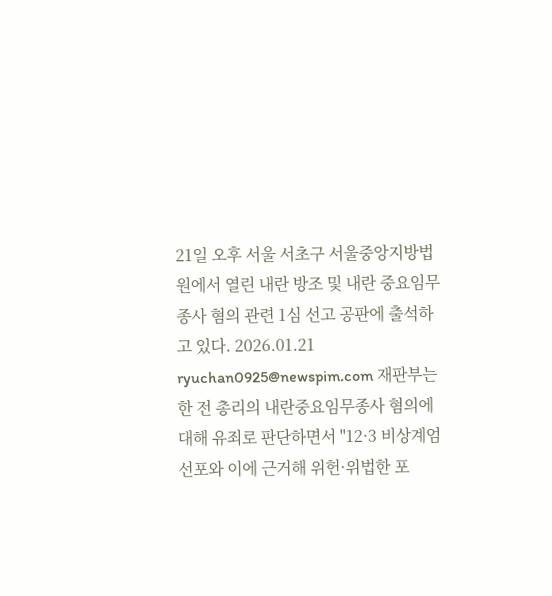21일 오후 서울 서초구 서울중앙지방법원에서 열린 내란 방조 및 내란 중요임무 종사 혐의 관련 1심 선고 공판에 출석하고 있다. 2026.01.21 ryuchan0925@newspim.com 재판부는 한 전 총리의 내란중요임무종사 혐의에 대해 유죄로 판단하면서 "12·3 비상계엄 선포와 이에 근거해 위헌·위법한 포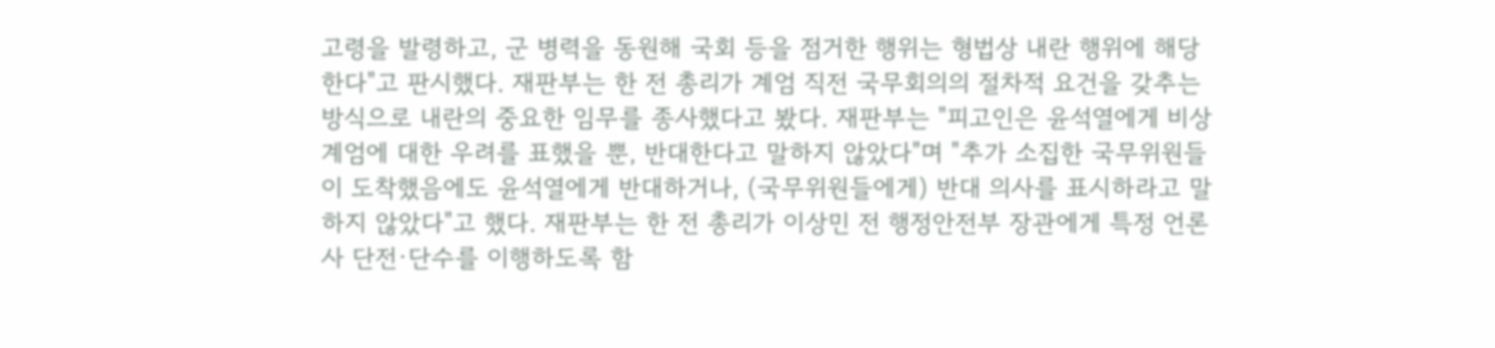고령을 발령하고, 군 병력을 동원해 국회 등을 점거한 행위는 형법상 내란 행위에 해당한다"고 판시했다. 재판부는 한 전 총리가 계엄 직전 국무회의의 절차적 요건을 갖추는 방식으로 내란의 중요한 임무를 종사했다고 봤다. 재판부는 "피고인은 윤석열에게 비상계엄에 대한 우려를 표했을 뿐, 반대한다고 말하지 않았다"며 "추가 소집한 국무위원들이 도착했음에도 윤석열에게 반대하거나, (국무위원들에게) 반대 의사를 표시하라고 말하지 않았다"고 했다. 재판부는 한 전 총리가 이상민 전 행정안전부 장관에게 특정 언론사 단전·단수를 이행하도록 함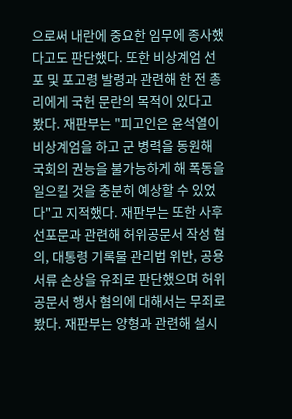으로써 내란에 중요한 임무에 종사했다고도 판단했다. 또한 비상계엄 선포 및 포고령 발령과 관련해 한 전 총리에게 국헌 문란의 목적이 있다고 봤다. 재판부는 "피고인은 윤석열이 비상계엄을 하고 군 병력을 동원해 국회의 권능을 불가능하게 해 폭동을 일으킬 것을 충분히 예상할 수 있었다"고 지적했다. 재판부는 또한 사후 선포문과 관련해 허위공문서 작성 혐의, 대통령 기록물 관리법 위반, 공용서류 손상을 유죄로 판단했으며 허위공문서 행사 혐의에 대해서는 무죄로 봤다. 재판부는 양형과 관련해 설시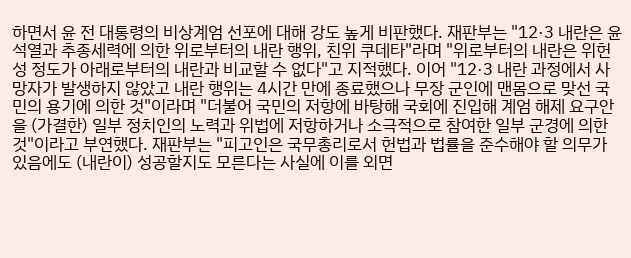하면서 윤 전 대통령의 비상계엄 선포에 대해 강도 높게 비판했다. 재판부는 "12·3 내란은 윤석열과 추종세력에 의한 위로부터의 내란 행위, 친위 쿠데타"라며 "위로부터의 내란은 위헌성 정도가 아래로부터의 내란과 비교할 수 없다"고 지적했다. 이어 "12·3 내란 과정에서 사망자가 발생하지 않았고 내란 행위는 4시간 만에 종료했으나 무장 군인에 맨몸으로 맞선 국민의 용기에 의한 것"이라며 "더불어 국민의 저항에 바탕해 국회에 진입해 계엄 해제 요구안을 (가결한) 일부 정치인의 노력과 위법에 저항하거나 소극적으로 참여한 일부 군경에 의한 것"이라고 부연했다. 재판부는 "피고인은 국무총리로서 헌법과 법률을 준수해야 할 의무가 있음에도 (내란이) 성공할지도 모른다는 사실에 이를 외면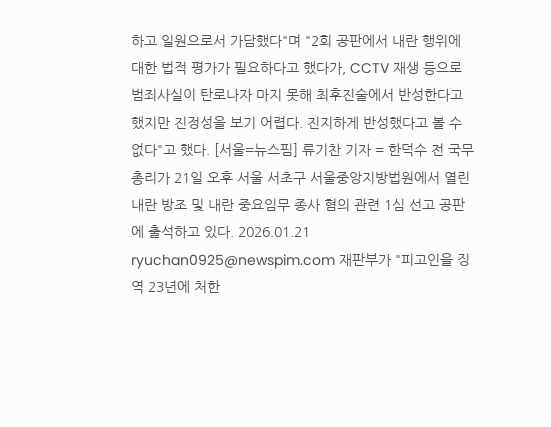하고 일원으로서 가담했다"며 "2회 공판에서 내란 행위에 대한 법적 평가가 필요하다고 했다가, CCTV 재생 등으로 범죄사실이 탄로나자 마지 못해 최후진술에서 반성한다고 했지만 진정성을 보기 어렵다. 진지하게 반성했다고 볼 수 없다"고 했다. [서울=뉴스핌] 류기찬 기자 = 한덕수 전 국무총리가 21일 오후 서울 서초구 서울중앙지방법원에서 열린 내란 방조 및 내란 중요임무 종사 혐의 관련 1심 선고 공판에 출석하고 있다. 2026.01.21 ryuchan0925@newspim.com 재판부가 "피고인을 징역 23년에 처한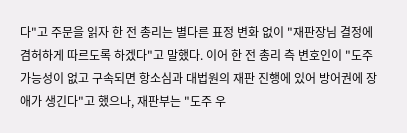다"고 주문을 읽자 한 전 총리는 별다른 표정 변화 없이 "재판장님 결정에 겸허하게 따르도록 하겠다"고 말했다. 이어 한 전 총리 측 변호인이 "도주 가능성이 없고 구속되면 항소심과 대법원의 재판 진행에 있어 방어권에 장애가 생긴다"고 했으나, 재판부는 "도주 우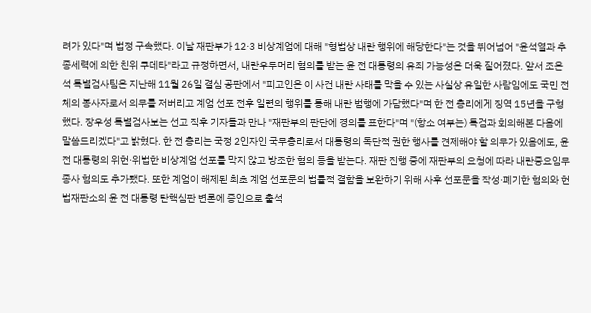려가 있다"며 법정 구속했다. 이날 재판부가 12·3 비상계엄에 대해 "형법상 내란 행위에 해당한다"는 것을 뛰어넘어 "윤석열과 추종세력에 의한 친위 쿠데타"라고 규정하면서, 내란우두머리 혐의를 받는 윤 전 대통령의 유죄 가능성은 더욱 짙어졌다. 앞서 조은석 특별검사팀은 지난해 11월 26일 결심 공판에서 "피고인은 이 사건 내란 사태를 막을 수 있는 사실상 유일한 사람임에도 국민 전체의 봉사자로서 의무를 저버리고 계엄 선포 전후 일련의 행위를 통해 내란 범행에 가담했다"며 한 전 총리에게 징역 15년을 구형했다. 장우성 특별검사보는 선고 직후 기자들과 만나 "재판부의 판단에 경의를 표한다"며 "(항소 여부는) 특검과 회의해본 다음에 말씀드리겠다"고 밝혔다. 한 전 총리는 국정 2인자인 국무총리로서 대통령의 독단적 권한 행사를 견제해야 할 의무가 있음에도, 윤 전 대통령의 위헌·위법한 비상계엄 선포를 막지 않고 방조한 혐의 등을 받는다. 재판 진행 중에 재판부의 요청에 따라 내란중요임무종사 혐의도 추가됐다. 또한 계엄이 해제된 최초 계엄 선포문의 법률적 결함을 보완하기 위해 사후 선포문을 작성·폐기한 혐의와 헌법재판소의 윤 전 대통령 탄핵심판 변론에 증인으로 출석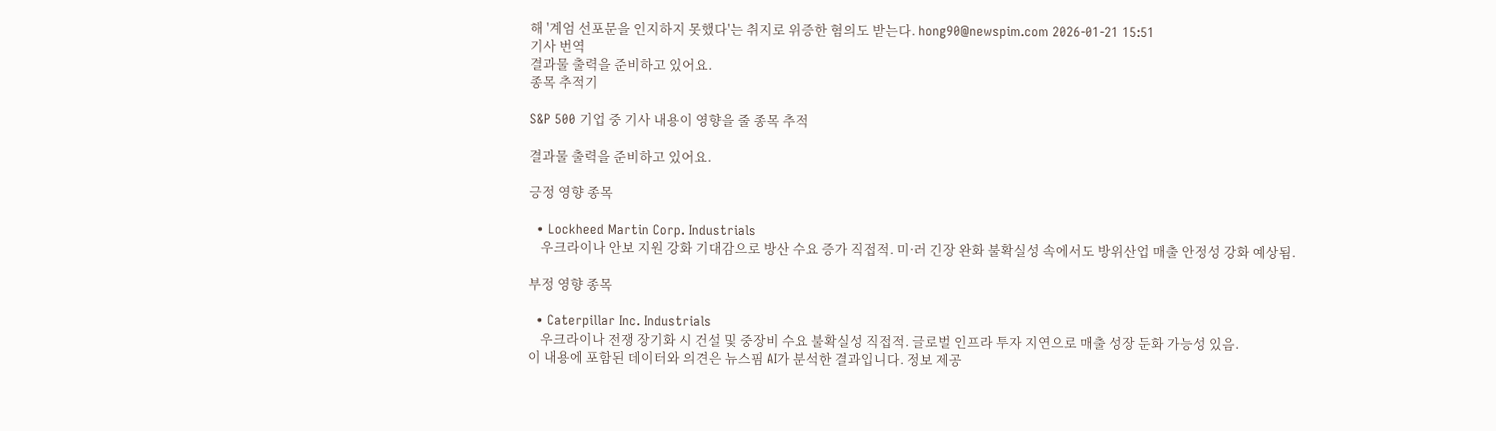해 '계엄 선포문을 인지하지 못했다'는 취지로 위증한 혐의도 받는다. hong90@newspim.com 2026-01-21 15:51
기사 번역
결과물 출력을 준비하고 있어요.
종목 추적기

S&P 500 기업 중 기사 내용이 영향을 줄 종목 추적

결과물 출력을 준비하고 있어요.

긍정 영향 종목

  • Lockheed Martin Corp. Industrials
    우크라이나 안보 지원 강화 기대감으로 방산 수요 증가 직접적. 미·러 긴장 완화 불확실성 속에서도 방위산업 매출 안정성 강화 예상됨.

부정 영향 종목

  • Caterpillar Inc. Industrials
    우크라이나 전쟁 장기화 시 건설 및 중장비 수요 불확실성 직접적. 글로벌 인프라 투자 지연으로 매출 성장 둔화 가능성 있음.
이 내용에 포함된 데이터와 의견은 뉴스핌 AI가 분석한 결과입니다. 정보 제공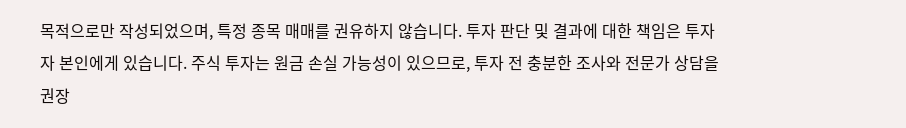목적으로만 작성되었으며, 특정 종목 매매를 권유하지 않습니다. 투자 판단 및 결과에 대한 책임은 투자자 본인에게 있습니다. 주식 투자는 원금 손실 가능성이 있으므로, 투자 전 충분한 조사와 전문가 상담을 권장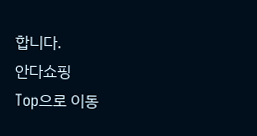합니다.
안다쇼핑
Top으로 이동